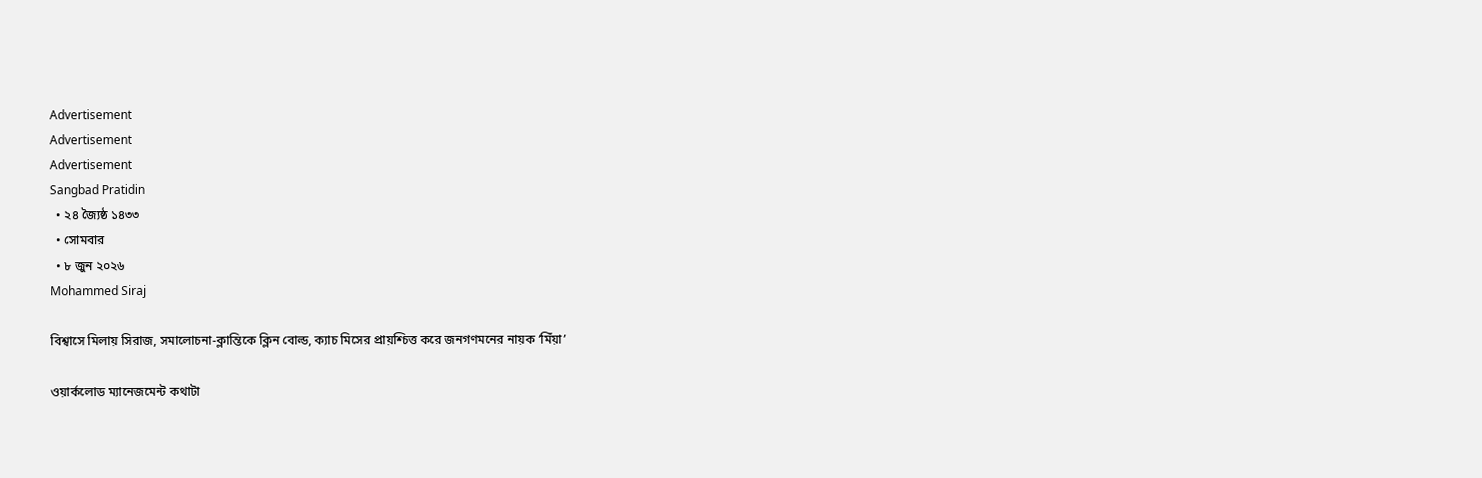Advertisement
Advertisement
Advertisement
Sangbad Pratidin
  • ২৪ জ্যৈষ্ঠ ১৪৩৩
  • সোমবার
  • ৮ জুন ২০২৬
Mohammed Siraj

বিশ্বাসে মিলায় সিরাজ, সমালোচনা-ক্লান্তিকে ক্লিন বোল্ড, ক্যাচ মিসের প্রায়শ্চিত্ত করে জনগণমনের নায়ক ‘মিঁয়া’

ওয়ার্কলোড ম্যানেজমেন্ট কথাটা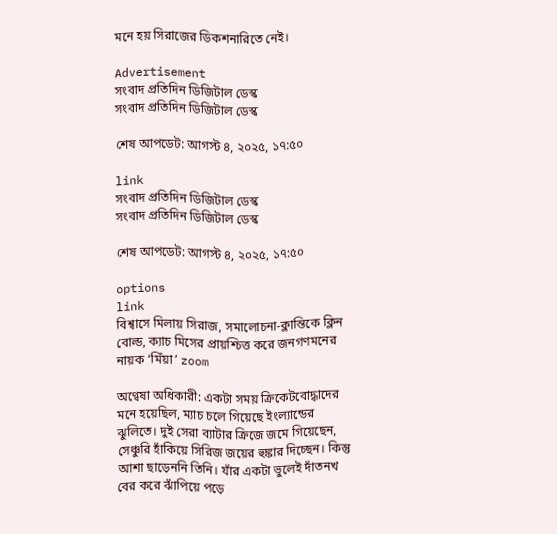মনে হয় সিরাজের ডিকশনারিতে নেই।

Advertisement
সংবাদ প্রতিদিন ডিজিটাল ডেস্ক
সংবাদ প্রতিদিন ডিজিটাল ডেস্ক

শেষ আপডেট: আগস্ট ৪, ২০২৫, ১৭:৫০

link
সংবাদ প্রতিদিন ডিজিটাল ডেস্ক
সংবাদ প্রতিদিন ডিজিটাল ডেস্ক

শেষ আপডেট: আগস্ট ৪, ২০২৫, ১৭:৫০

options
link
বিশ্বাসে মিলায় সিরাজ, সমালোচনা-ক্লান্তিকে ক্লিন বোল্ড, ক্যাচ মিসের প্রায়শ্চিত্ত করে জনগণমনের নায়ক ‘মিঁয়া’ zoom

অণ্বেষা অধিকারী: একটা সময় ক্রিকেটবোদ্ধাদের মনে হয়েছিল, ম্যাচ চলে গিয়েছে ইংল্যান্ডের ঝুলিতে। দুই সেরা ব্যাটার ক্রিজে জমে গিয়েছেন, সেঞ্চুরি হাঁকিয়ে সিরিজ জয়ের হুঙ্কার দিচ্ছেন। কিন্তু আশা ছাড়েননি তিনি। যাঁর একটা ভুলেই দাঁতনখ বের করে ঝাঁপিয়ে পড়ে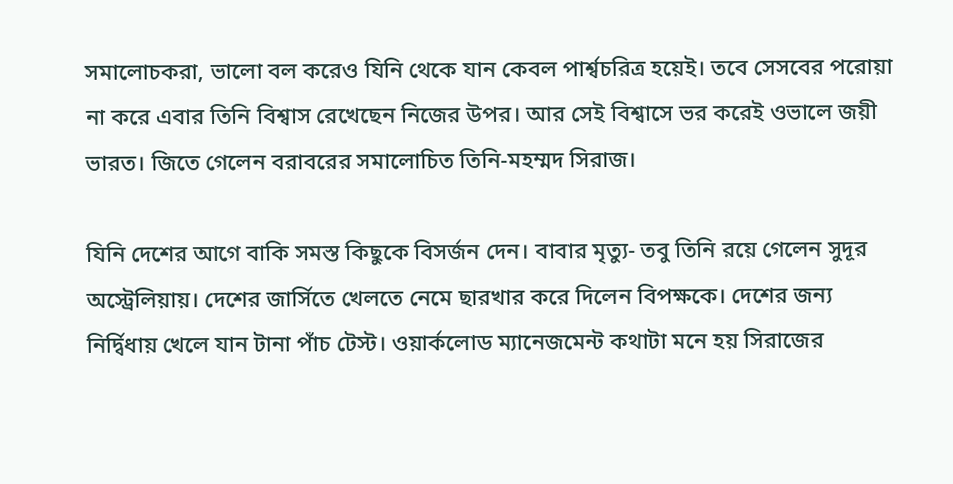সমালোচকরা, ভালো বল করেও যিনি থেকে যান কেবল পার্শ্বচরিত্র হয়েই। তবে সেসবের পরোয়া না করে এবার তিনি বিশ্বাস রেখেছেন নিজের উপর। আর সেই বিশ্বাসে ভর করেই ওভালে জয়ী ভারত। জিতে গেলেন বরাবরের সমালোচিত তিনি-মহম্মদ সিরাজ।

যিনি দেশের আগে বাকি সমস্ত কিছুকে বিসর্জন দেন। বাবার মৃত্যু- তবু তিনি রয়ে গেলেন সুদূর অস্ট্রেলিয়ায়। দেশের জার্সিতে খেলতে নেমে ছারখার করে দিলেন বিপক্ষকে। দেশের জন্য নির্দ্বিধায় খেলে যান টানা পাঁচ টেস্ট। ওয়ার্কলোড ম্যানেজমেন্ট কথাটা মনে হয় সিরাজের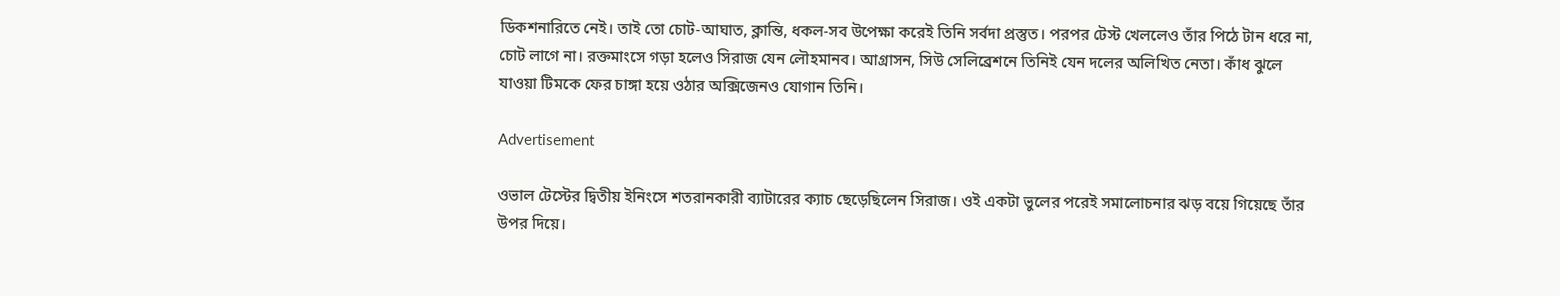ডিকশনারিতে নেই। তাই তো চোট-আঘাত, ক্লান্তি, ধকল-সব উপেক্ষা করেই তিনি সর্বদা প্রস্তুত। পরপর টেস্ট খেললেও তাঁর পিঠে টান ধরে না, চোট লাগে না। রক্তমাংসে গড়া হলেও সিরাজ যেন লৌহমানব। আগ্রাসন, সিউ সেলিব্রেশনে তিনিই যেন দলের অলিখিত নেতা। কাঁধ ঝুলে যাওয়া টিমকে ফের চাঙ্গা হয়ে ওঠার অক্সিজেনও যোগান তিনি।

Advertisement

ওভাল টেস্টের দ্বিতীয় ইনিংসে শতরানকারী ব্যাটারের ক্যাচ ছেড়েছিলেন সিরাজ। ওই একটা ভুলের পরেই সমালোচনার ঝড় বয়ে গিয়েছে তাঁর উপর দিয়ে।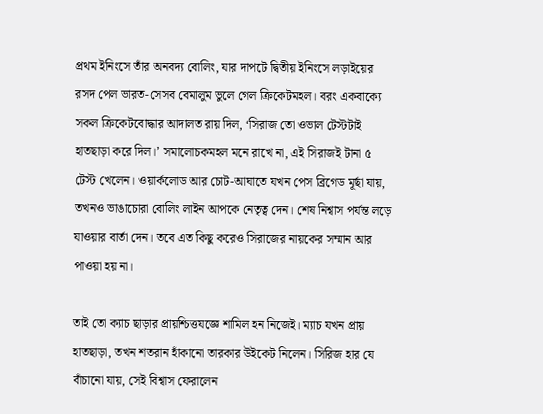প্রথম ইনিংসে তাঁর অনবদ্য বোলিং, যার দাপটে দ্বিতীয় ইনিংসে লড়াইয়ের রসদ পেল ভারত-সেসব বেমালুম ভুলে গেল ক্রিকেটমহল। বরং একবাক্যে সকল ক্রিকেটবোদ্ধার আদালত রায় দিল, ‘সিরাজ তো ওভাল টেস্টটাই হাতছাড়া করে দিল।’ সমালোচকমহল মনে রাখে না, এই সিরাজই টানা ৫ টেস্ট খেলেন। ওয়ার্কলোড আর চোট-আঘাতে যখন পেস ব্রিগেড মূর্ছা যায়, তখনও ভাঙাচোরা বোলিং লাইন আপকে নেতৃত্ব দেন। শেষ নিশ্বাস পর্যন্ত লড়ে যাওয়ার বার্তা দেন। তবে এত কিছু করেও সিরাজের নায়কের সম্মান আর পাওয়া হয় না।

তাই তো ক্যাচ ছাড়ার প্রায়শ্চিত্তযজ্ঞে শামিল হন নিজেই। ম্যাচ যখন প্রায় হাতছাড়া, তখন শতরান হাঁকানো তারকার উইকেট নিলেন। সিরিজ হার যে বাঁচানো যায়, সেই বিশ্বাস ফেরালেন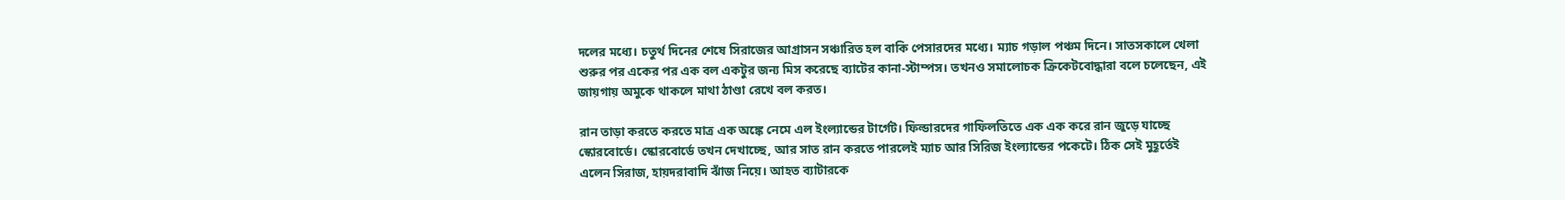দলের মধ্যে। চতুর্থ দিনের শেষে সিরাজের আগ্রাসন সঞ্চারিত হল বাকি পেসারদের মধ্যে। ম্যাচ গড়াল পঞ্চম দিনে। সাতসকালে খেলা শুরুর পর একের পর এক বল একটুর জন্য মিস করেছে ব্যাটের কানা-স্টাম্পস। তখনও সমালোচক ক্রিকেটবোদ্ধারা বলে চলেছেন, এই জায়গায় অমুকে থাকলে মাথা ঠাণ্ডা রেখে বল করত।

রান তাড়া করতে করতে মাত্র এক অঙ্কে নেমে এল ইংল্যান্ডের টার্গেট। ফিল্ডারদের গাফিলতিতে এক এক করে রান জুড়ে যাচ্ছে স্কোরবোর্ডে। স্কোরবোর্ডে তখন দেখাচ্ছে, আর সাত রান করতে পারলেই ম্যাচ আর সিরিজ ইংল্যান্ডের পকেটে। ঠিক সেই মুহূর্তেই এলেন সিরাজ, হায়দরাবাদি ঝাঁজ নিয়ে। আহত ব্যাটারকে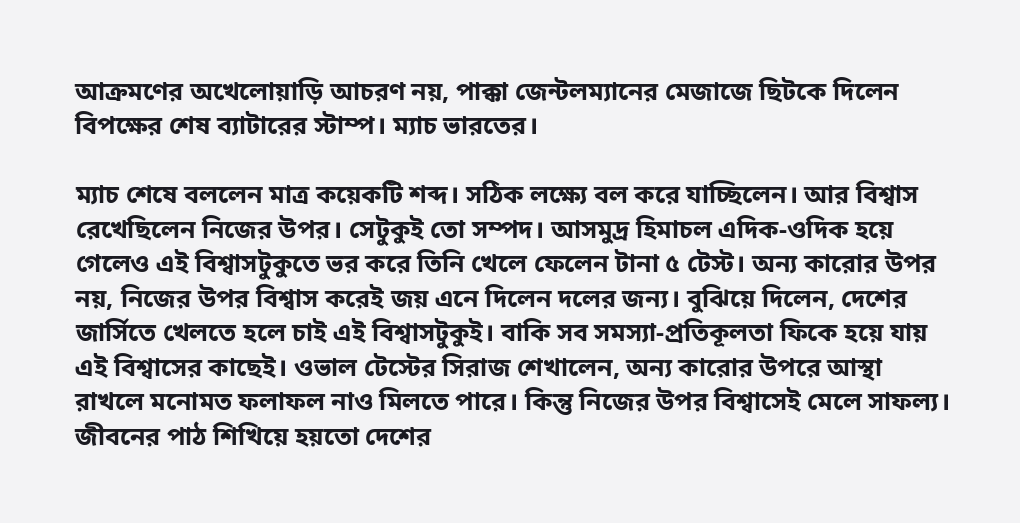আক্রমণের অখেলোয়াড়ি আচরণ নয়, পাক্কা জেন্টলম্যানের মেজাজে ছিটকে দিলেন বিপক্ষের শেষ ব্যাটারের স্টাম্প। ম্যাচ ভারতের।

ম্যাচ শেষে বললেন মাত্র কয়েকটি শব্দ। সঠিক লক্ষ্যে বল করে যাচ্ছিলেন। আর বিশ্বাস রেখেছিলেন নিজের উপর। সেটুকুই তো সম্পদ। আসমুদ্র হিমাচল এদিক-ওদিক হয়ে গেলেও এই বিশ্বাসটুকুতে ভর করে তিনি খেলে ফেলেন টানা ৫ টেস্ট। অন্য কারোর উপর নয়, নিজের উপর বিশ্বাস করেই জয় এনে দিলেন দলের জন্য। বুঝিয়ে দিলেন, দেশের জার্সিতে খেলতে হলে চাই এই বিশ্বাসটুকুই। বাকি সব সমস্যা-প্রতিকূলতা ফিকে হয়ে যায় এই বিশ্বাসের কাছেই। ওভাল টেস্টের সিরাজ শেখালেন, অন্য কারোর উপরে আস্থা রাখলে মনোমত ফলাফল নাও মিলতে পারে। কিন্তু নিজের উপর বিশ্বাসেই মেলে সাফল্য। জীবনের পাঠ শিখিয়ে হয়তো দেশের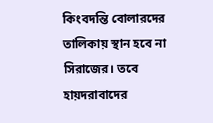কিংবদন্তি বোলারদের তালিকায় স্থান হবে না সিরাজের। তবে হায়দরাবাদের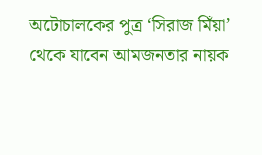অটোচালকের পুত্র ‘সিরাজ মিঁয়া’ থেকে যাবেন আমজনতার নায়ক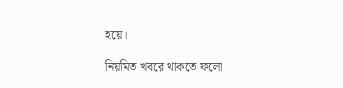হয়ে।

নিয়মিত খবরে থাকতে ফলো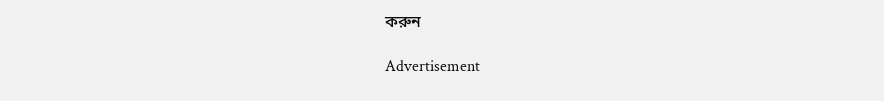করুন

Advertisement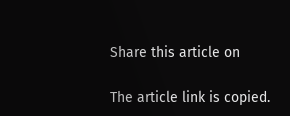Share this article on

The article link is copied.